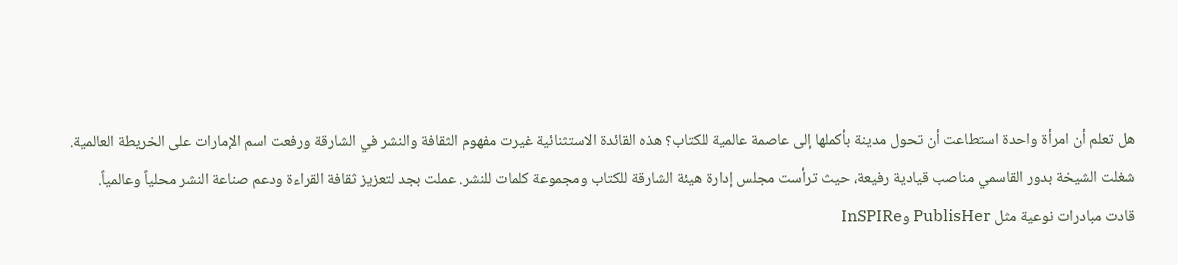هل تعلم أن امرأة واحدة استطاعت أن تحول مدينة بأكملها إلى عاصمة عالمية للكتاب؟ هذه القائدة الاستثنائية غيرت مفهوم الثقافة والنشر في الشارقة ورفعت اسم الإمارات على الخريطة العالمية.
شغلت الشيخة بدور القاسمي مناصب قيادية رفيعة، حيث ترأست مجلس إدارة هيئة الشارقة للكتاب ومجموعة كلمات للنشر. عملت بجد لتعزيز ثقافة القراءة ودعم صناعة النشر محلياً وعالمياً.
قادت مبادرات نوعية مثل PublisHer وInSPIRe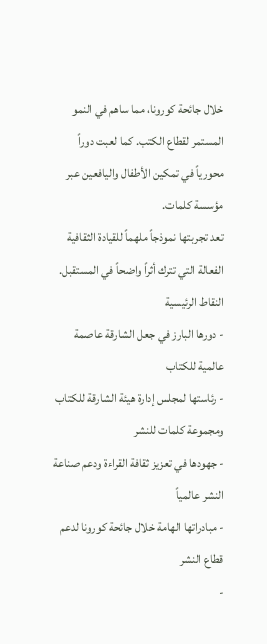خلال جائحة كورونا، مما ساهم في النمو المستمر لقطاع الكتب. كما لعبت دوراً محورياً في تمكين الأطفال واليافعين عبر مؤسسة كلمات.
تعد تجربتها نموذجاً ملهماً للقيادة الثقافية الفعالة التي تترك أثراً واضحاً في المستقبل.
النقاط الرئيسية
- دورها البارز في جعل الشارقة عاصمة عالمية للكتاب
- رئاستها لمجلس إدارة هيئة الشارقة للكتاب ومجموعة كلمات للنشر
- جهودها في تعزيز ثقافة القراءة ودعم صناعة النشر عالمياً
- مبادراتها الهامة خلال جائحة كورونا لدعم قطاع النشر
-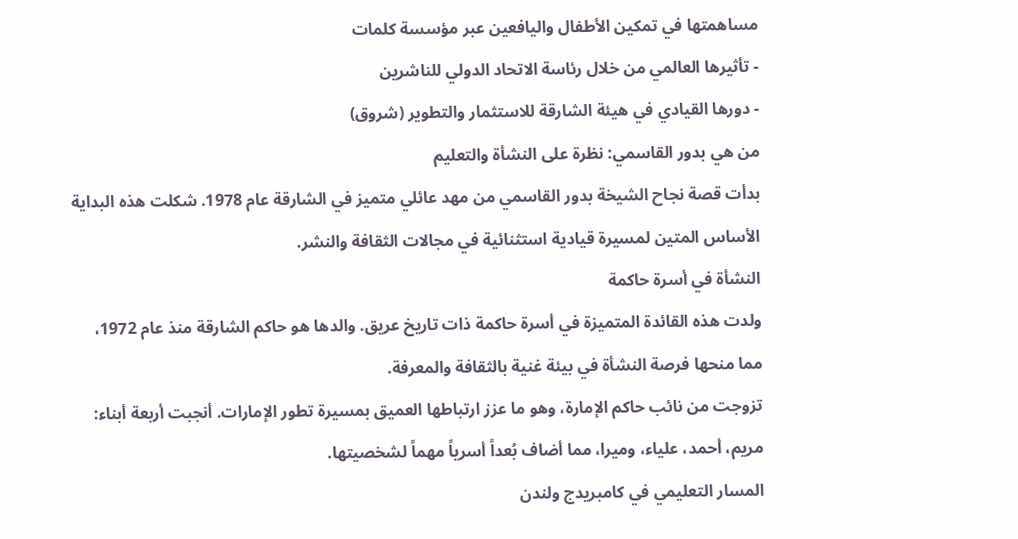مساهمتها في تمكين الأطفال واليافعين عبر مؤسسة كلمات
- تأثيرها العالمي من خلال رئاسة الاتحاد الدولي للناشرين
- دورها القيادي في هيئة الشارقة للاستثمار والتطوير (شروق)
من هي بدور القاسمي: نظرة على النشأة والتعليم
بدأت قصة نجاح الشيخة بدور القاسمي من مهد عائلي متميز في الشارقة عام 1978. شكلت هذه البداية الأساس المتين لمسيرة قيادية استثنائية في مجالات الثقافة والنشر.
النشأة في أسرة حاكمة
ولدت هذه القائدة المتميزة في أسرة حاكمة ذات تاريخ عريق. والدها هو حاكم الشارقة منذ عام 1972، مما منحها فرصة النشأة في بيئة غنية بالثقافة والمعرفة.
تزوجت من نائب حاكم الإمارة، وهو ما عزز ارتباطها العميق بمسيرة تطور الإمارات. أنجبت أربعة أبناء: مريم، أحمد، علياء، وميرا، مما أضاف بُعداً أسرياً مهماً لشخصيتها.
المسار التعليمي في كامبريدج ولندن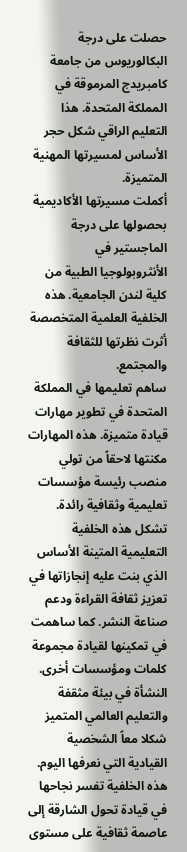حصلت على درجة البكالوريوس من جامعة كامبريدج المرموقة في المملكة المتحدة. هذا التعليم الراقي شكل حجر الأساس لمسيرتها المهنية المتميزة.
أكملت مسيرتها الأكاديمية بحصولها على درجة الماجستير في الأنثروبولوجيا الطبية من كلية لندن الجامعية. هذه الخلفية العلمية المتخصصة أثرت نظرتها للثقافة والمجتمع.
ساهم تعليمها في المملكة المتحدة في تطوير مهارات قيادة متميزة. هذه المهارات مكنتها لاحقاً من تولي منصب رئيسة مؤسسات تعليمية وثقافية رائدة.
تشكل هذه الخلفية التعليمية المتينة الأساس الذي بنت عليه إنجازاتها في تعزيز ثقافة القراءة ودعم صناعة النشر. كما ساهمت في تمكينها لقيادة مجموعة كلمات ومؤسسات أخرى.
النشأة في بيئة مثقفة والتعليم العالمي المتميز شكلا معاً الشخصية القيادية التي نعرفها اليوم. هذه الخلفية تفسر نجاحها في قيادة تحول الشارقة إلى عاصمة ثقافية على مستوى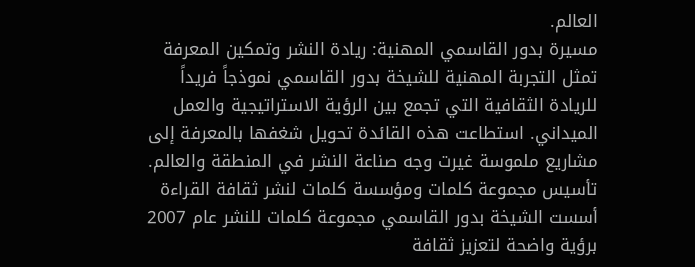العالم.
مسيرة بدور القاسمي المهنية: ريادة النشر وتمكين المعرفة
تمثل التجربة المهنية للشيخة بدور القاسمي نموذجاً فريداً للريادة الثقافية التي تجمع بين الرؤية الاستراتيجية والعمل الميداني. استطاعت هذه القائدة تحويل شغفها بالمعرفة إلى مشاريع ملموسة غيرت وجه صناعة النشر في المنطقة والعالم.
تأسيس مجموعة كلمات ومؤسسة كلمات لنشر ثقافة القراءة
أسست الشيخة بدور القاسمي مجموعة كلمات للنشر عام 2007 برؤية واضحة لتعزيز ثقافة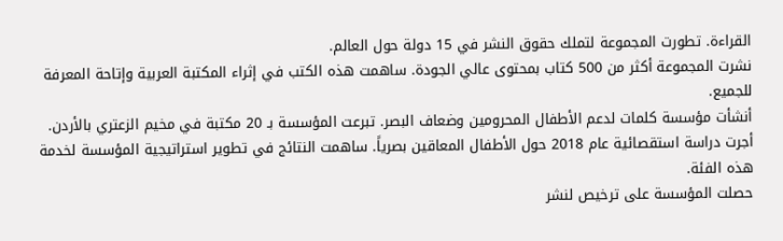القراءة. تطورت المجموعة لتملك حقوق النشر في 15 دولة حول العالم.
نشرت المجموعة أكثر من 500 كتاب بمحتوى عالي الجودة. ساهمت هذه الكتب في إثراء المكتبة العربية وإتاحة المعرفة للجميع.
أنشأت مؤسسة كلمات لدعم الأطفال المحرومين وضعاف البصر. تبرعت المؤسسة بـ 20 مكتبة في مخيم الزعتري بالأردن.
أجرت دراسة استقصائية عام 2018 حول الأطفال المعاقين بصرياً. ساهمت النتائج في تطوير استراتيجية المؤسسة لخدمة هذه الفئة.
حصلت المؤسسة على ترخيص لنشر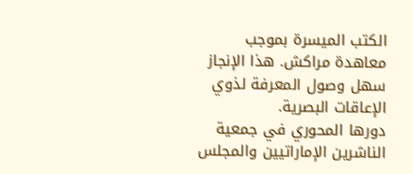الكتب الميسرة بموجب معاهدة مراكش. هذا الإنجاز سهل وصول المعرفة لذوي الإعاقات البصرية.
دورها المحوري في جمعية الناشرين الإماراتيين والمجلس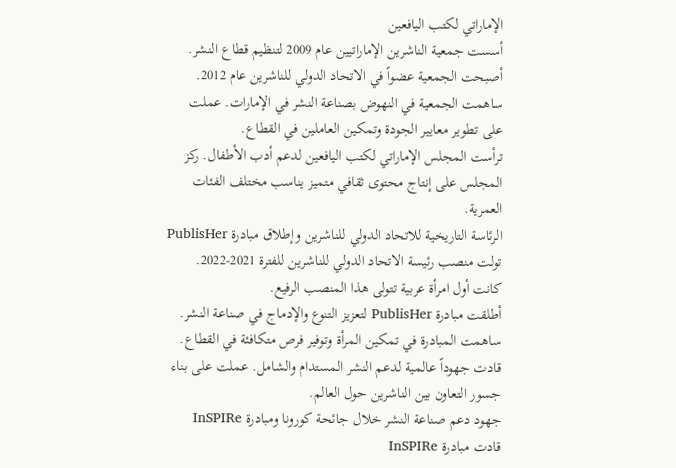الإماراتي لكتب اليافعين
أسست جمعية الناشرين الإماراتيين عام 2009 لتنظيم قطاع النشر. أصبحت الجمعية عضواً في الاتحاد الدولي للناشرين عام 2012.
ساهمت الجمعية في النهوض بصناعة النشر في الإمارات. عملت على تطوير معايير الجودة وتمكين العاملين في القطاع.
ترأست المجلس الإماراتي لكتب اليافعين لدعم أدب الأطفال. ركز المجلس على إنتاج محتوى ثقافي متميز يناسب مختلف الفئات العمرية.
الرئاسة التاريخية للاتحاد الدولي للناشرين وإطلاق مبادرة PublisHer
تولت منصب رئيسة الاتحاد الدولي للناشرين للفترة 2021-2022. كانت أول امرأة عربية تتولى هذا المنصب الرفيع.
أطلقت مبادرة PublisHer لتعزيز التنوع والإدماج في صناعة النشر. ساهمت المبادرة في تمكين المرأة وتوفير فرص متكافئة في القطاع.
قادت جهوداً عالمية لدعم النشر المستدام والشامل. عملت على بناء جسور التعاون بين الناشرين حول العالم.
جهود دعم صناعة النشر خلال جائحة كورونا ومبادرة InSPIRe
قادت مبادرة InSPIRe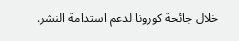خلال جائحة كورونا لدعم استدامة النشر.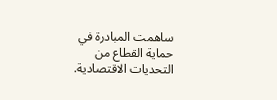ساهمت المبادرة في حماية القطاع من التحديات الاقتصادية.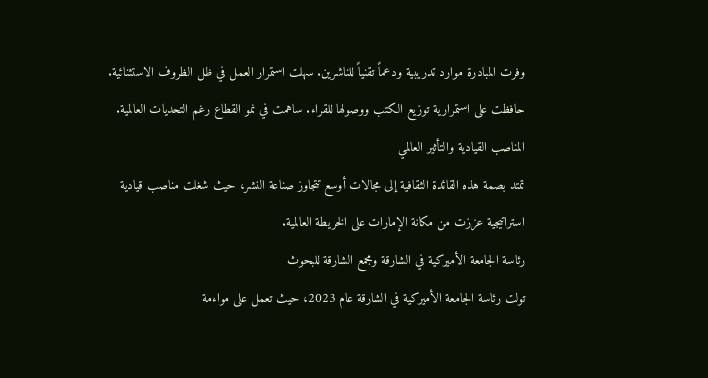وفرت المبادرة موارد تدريبية ودعماً تقنياً للناشرين. سهلت استمرار العمل في ظل الظروف الاستثنائية.
حافظت على استمرارية توزيع الكتب ووصولها للقراء. ساهمت في نمو القطاع رغم التحديات العالمية.
المناصب القيادية والتأثير العالمي
تمتد بصمة هذه القائدة الثقافية إلى مجالات أوسع تتجاوز صناعة النشر، حيث شغلت مناصب قيادية استراتيجية عززت من مكانة الإمارات على الخريطة العالمية.
رئاسة الجامعة الأميركية في الشارقة ومجمع الشارقة للبحوث
تولت رئاسة الجامعة الأميركية في الشارقة عام 2023، حيث تعمل على مواءمة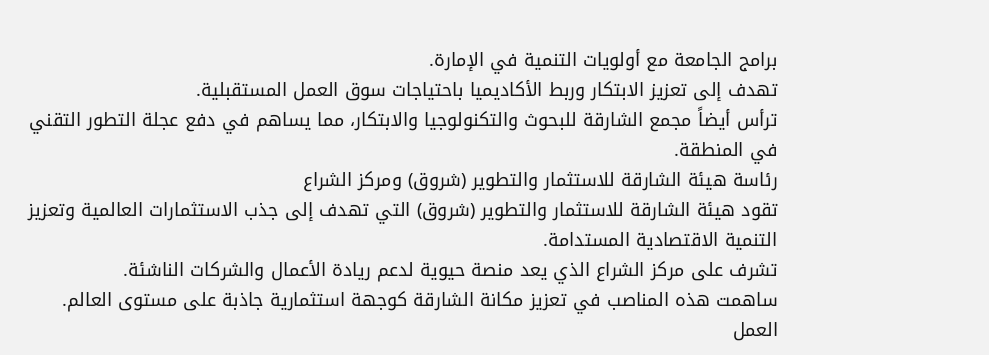برامج الجامعة مع أولويات التنمية في الإمارة.
تهدف إلى تعزيز الابتكار وربط الأكاديميا باحتياجات سوق العمل المستقبلية.
ترأس أيضاً مجمع الشارقة للبحوث والتكنولوجيا والابتكار، مما يساهم في دفع عجلة التطور التقني في المنطقة.
رئاسة هيئة الشارقة للاستثمار والتطوير (شروق) ومركز الشراع
تقود هيئة الشارقة للاستثمار والتطوير (شروق) التي تهدف إلى جذب الاستثمارات العالمية وتعزيز التنمية الاقتصادية المستدامة.
تشرف على مركز الشراع الذي يعد منصة حيوية لدعم ريادة الأعمال والشركات الناشئة.
ساهمت هذه المناصب في تعزيز مكانة الشارقة كوجهة استثمارية جاذبة على مستوى العالم.
العمل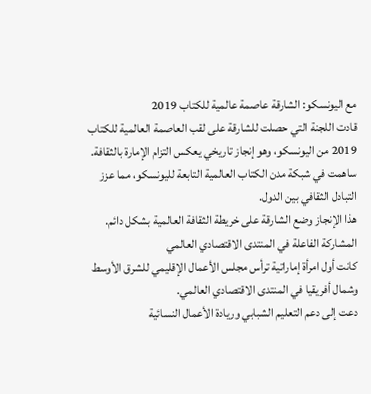مع اليونسكو: الشارقة عاصمة عالمية للكتاب 2019
قادت اللجنة التي حصلت للشارقة على لقب العاصمة العالمية للكتاب 2019 من اليونسكو، وهو إنجاز تاريخي يعكس التزام الإمارة بالثقافة.
ساهمت في شبكة مدن الكتاب العالمية التابعة لليونسكو، مما عزز التبادل الثقافي بين الدول.
هذا الإنجاز وضع الشارقة على خريطة الثقافة العالمية بشكل دائم.
المشاركة الفاعلة في المنتدى الاقتصادي العالمي
كانت أول امرأة إماراتية ترأس مجلس الأعمال الإقليمي للشرق الأوسط وشمال أفريقيا في المنتدى الاقتصادي العالمي.
دعت إلى دعم التعليم الشبابي وريادة الأعمال النسائية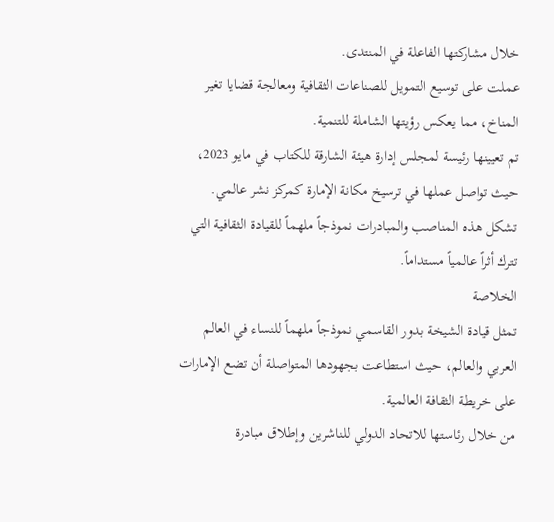خلال مشاركتها الفاعلة في المنتدى.
عملت على توسيع التمويل للصناعات الثقافية ومعالجة قضايا تغير المناخ، مما يعكس رؤيتها الشاملة للتنمية.
تم تعيينها رئيسة لمجلس إدارة هيئة الشارقة للكتاب في مايو 2023، حيث تواصل عملها في ترسيخ مكانة الإمارة كمركز نشر عالمي.
تشكل هذه المناصب والمبادرات نموذجاً ملهماً للقيادة الثقافية التي تترك أثراً عالمياً مستداماً.
الخلاصة
تمثل قيادة الشيخة بدور القاسمي نموذجاً ملهماً للنساء في العالم العربي والعالم، حيث استطاعت بجهودها المتواصلة أن تضع الإمارات على خريطة الثقافة العالمية.
من خلال رئاستها للاتحاد الدولي للناشرين وإطلاق مبادرة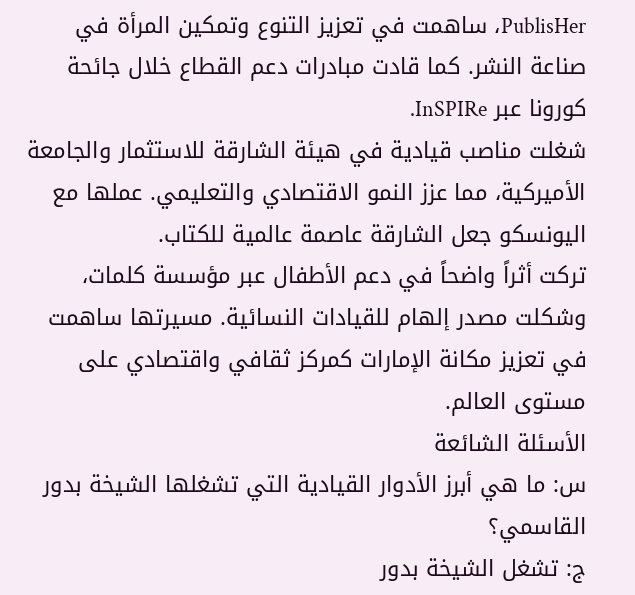PublisHer، ساهمت في تعزيز التنوع وتمكين المرأة في صناعة النشر. كما قادت مبادرات دعم القطاع خلال جائحة كورونا عبر InSPIRe.
شغلت مناصب قيادية في هيئة الشارقة للاستثمار والجامعة الأميركية، مما عزز النمو الاقتصادي والتعليمي. عملها مع اليونسكو جعل الشارقة عاصمة عالمية للكتاب.
تركت أثراً واضحاً في دعم الأطفال عبر مؤسسة كلمات، وشكلت مصدر إلهام للقيادات النسائية. مسيرتها ساهمت في تعزيز مكانة الإمارات كمركز ثقافي واقتصادي على مستوى العالم.
الأسئلة الشائعة
س: ما هي أبرز الأدوار القيادية التي تشغلها الشيخة بدور القاسمي؟
ج: تشغل الشيخة بدور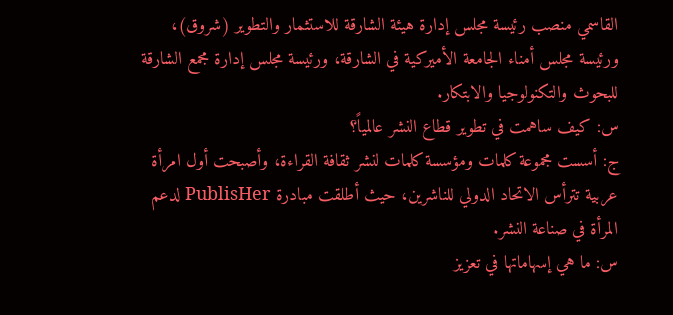القاسمي منصب رئيسة مجلس إدارة هيئة الشارقة للاستثمار والتطوير (شروق)، ورئيسة مجلس أمناء الجامعة الأميركية في الشارقة، ورئيسة مجلس إدارة مجمع الشارقة للبحوث والتكنولوجيا والابتكار.
س: كيف ساهمت في تطوير قطاع النشر عالمياً؟
ج: أسست مجموعة كلمات ومؤسسة كلمات لنشر ثقافة القراءة، وأصبحت أول امرأة عربية تترأس الاتحاد الدولي للناشرين، حيث أطلقت مبادرة PublisHer لدعم المرأة في صناعة النشر.
س: ما هي إسهاماتها في تعزيز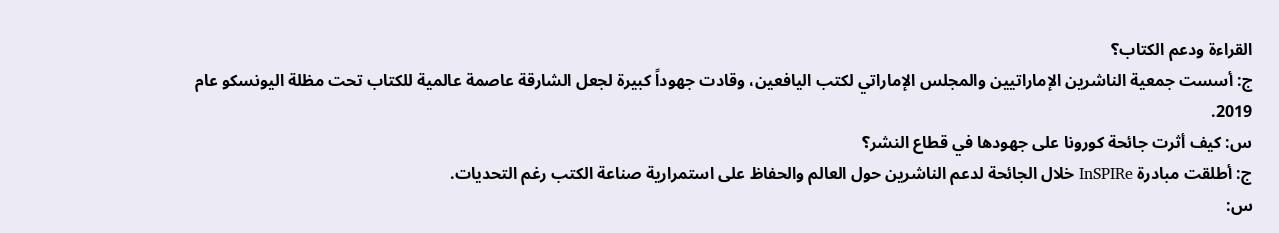القراءة ودعم الكتاب؟
ج: أسست جمعية الناشرين الإماراتيين والمجلس الإماراتي لكتب اليافعين، وقادت جهوداً كبيرة لجعل الشارقة عاصمة عالمية للكتاب تحت مظلة اليونسكو عام 2019.
س: كيف أثرت جائحة كورونا على جهودها في قطاع النشر؟
ج: أطلقت مبادرة InSPIRe خلال الجائحة لدعم الناشرين حول العالم والحفاظ على استمرارية صناعة الكتب رغم التحديات.
س: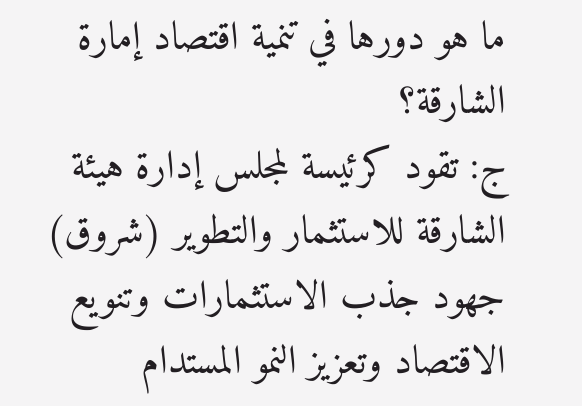ما هو دورها في تنمية اقتصاد إمارة الشارقة؟
ج: تقود كرئيسة لمجلس إدارة هيئة الشارقة للاستثمار والتطوير (شروق) جهود جذب الاستثمارات وتنويع الاقتصاد وتعزيز النمو المستدام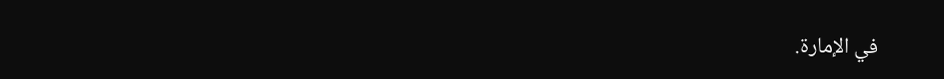في الإمارة.